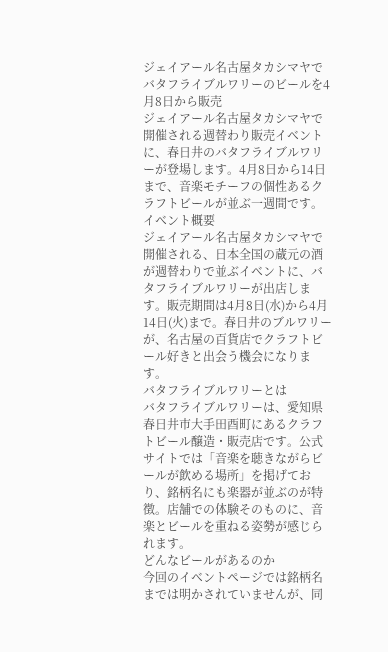ジェイアール名古屋タカシマヤでバタフライブルワリーのビールを4月8日から販売
ジェイアール名古屋タカシマヤで開催される週替わり販売イベントに、春日井のバタフライブルワリーが登場します。4月8日から14日まで、音楽モチーフの個性あるクラフトビールが並ぶ一週間です。
イベント概要
ジェイアール名古屋タカシマヤで開催される、日本全国の蔵元の酒が週替わりで並ぶイベントに、バタフライブルワリーが出店します。販売期間は4月8日(水)から4月14日(火)まで。春日井のブルワリーが、名古屋の百貨店でクラフトビール好きと出会う機会になります。
バタフライブルワリーとは
バタフライブルワリーは、愛知県春日井市大手田酉町にあるクラフトビール醸造・販売店です。公式サイトでは「音楽を聴きながらビールが飲める場所」を掲げており、銘柄名にも楽器が並ぶのが特徴。店舗での体験そのものに、音楽とビールを重ねる姿勢が感じられます。
どんなビールがあるのか
今回のイベントページでは銘柄名までは明かされていませんが、同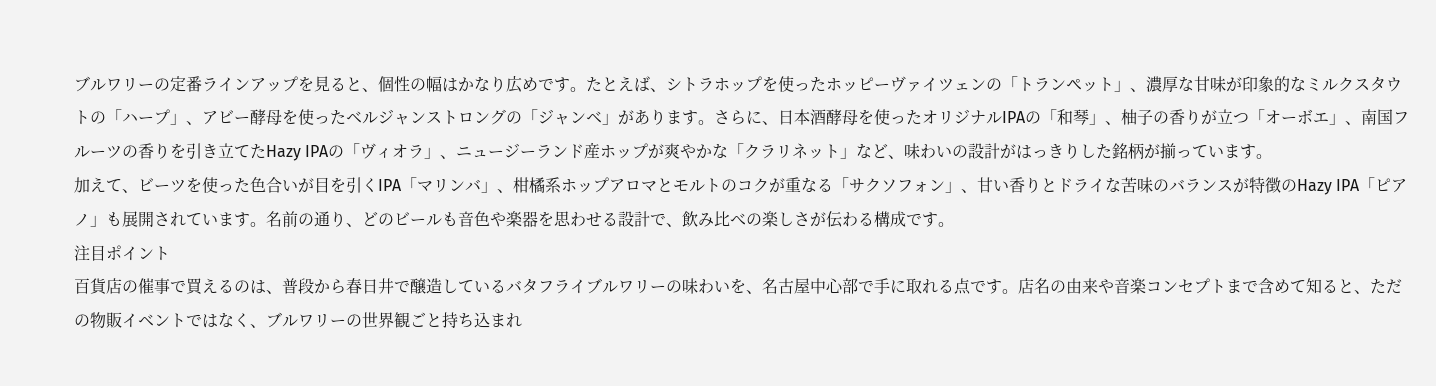ブルワリーの定番ラインアップを見ると、個性の幅はかなり広めです。たとえば、シトラホップを使ったホッピーヴァイツェンの「トランペット」、濃厚な甘味が印象的なミルクスタウトの「ハープ」、アビー酵母を使ったベルジャンストロングの「ジャンベ」があります。さらに、日本酒酵母を使ったオリジナルIPAの「和琴」、柚子の香りが立つ「オーボエ」、南国フルーツの香りを引き立てたHazy IPAの「ヴィオラ」、ニュージーランド産ホップが爽やかな「クラリネット」など、味わいの設計がはっきりした銘柄が揃っています。
加えて、ビーツを使った色合いが目を引くIPA「マリンバ」、柑橘系ホップアロマとモルトのコクが重なる「サクソフォン」、甘い香りとドライな苦味のバランスが特徴のHazy IPA「ピアノ」も展開されています。名前の通り、どのビールも音色や楽器を思わせる設計で、飲み比べの楽しさが伝わる構成です。
注目ポイント
百貨店の催事で買えるのは、普段から春日井で醸造しているバタフライブルワリーの味わいを、名古屋中心部で手に取れる点です。店名の由来や音楽コンセプトまで含めて知ると、ただの物販イベントではなく、ブルワリーの世界観ごと持ち込まれ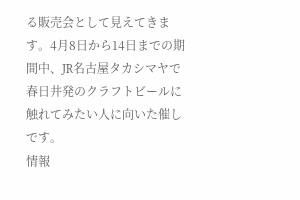る販売会として見えてきます。4月8日から14日までの期間中、JR名古屋タカシマヤで春日井発のクラフトビールに触れてみたい人に向いた催しです。
情報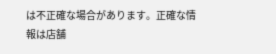は不正確な場合があります。正確な情報は店舗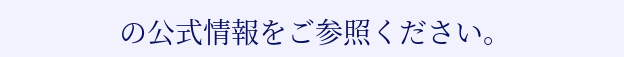の公式情報をご参照ください。